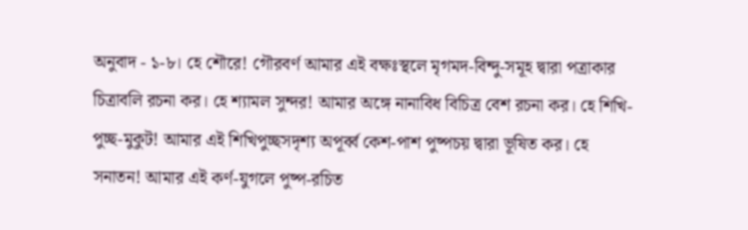অনুবাদ - ১-৮। হে শৌরে! গৌরবর্ণ আমার এই বক্ষঃস্থলে মৃগমদ-বিন্দু-সমূহ দ্বারা পত্রাকার চিত্রাবলি রচনা কর। হে শ্যামল সুন্দর! আমার অঙ্গে নানাবিধ বিচিত্র বেশ রচনা কর। হে শিখি- পুচ্ছ-মুকুট! আমার এই শিখিপুচ্ছসদৃশ্য অপূর্ব্ব কেশ-পাশ পুষ্পচয় দ্বারা ভূষিত কর। হে সনাতন! আমার এই কর্ণ-যুগলে পুষ্প-রচিত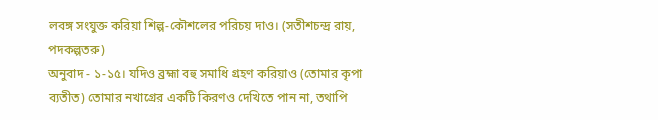লবঙ্গ সংযুক্ত করিয়া শিল্প-কৌশলের পরিচয় দাও। (সতীশচন্দ্র রায়, পদকল্পতরু)
অনুবাদ - ১-১৫। যদিও ব্রহ্মা বহু সমাধি গ্রহণ করিয়াও (তোমার কৃপা ব্যতীত) তোমার নখাগ্রের একটি কিরণও দেখিতে পান না, তথাপি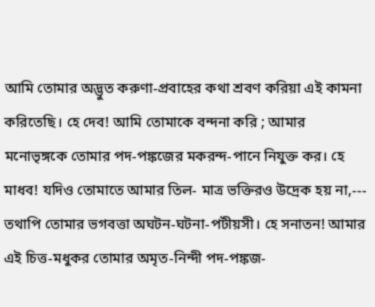আমি তোমার অদ্ভুত করুণা-প্রবাহের কথা শ্রবণ করিয়া এই কামনা করিতেছি। হে দেব! আমি তোমাকে বন্দনা করি ; আমার মনোভৃঙ্গকে তোমার পদ-পঙ্কজের মকরন্দ-পানে নিযুক্ত কর। হে মাধব! যদিও তোমাতে আমার তিল- মাত্র ভক্তিরও উদ্রেক হয় না,--- তথাপি তোমার ভগবত্তা অঘটন-ঘটনা-পটীয়সী। হে সনাতন! আমার এই চিত্ত-মধুকর তোমার অমৃত-নিন্দী পদ-পঙ্কজ-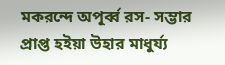মকরন্দে অপূর্ব্ব রস- সম্ভার প্রাপ্ত হইয়া উহার মাধুর্য্য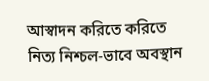আস্বাদন করিতে করিতে নিত্য নিশ্চল-ভাবে অবস্থান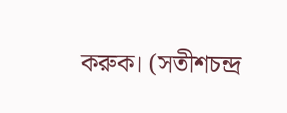করুক। (সতীশচন্দ্র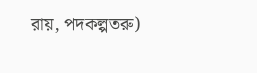রায়, পদকল্পতরু)